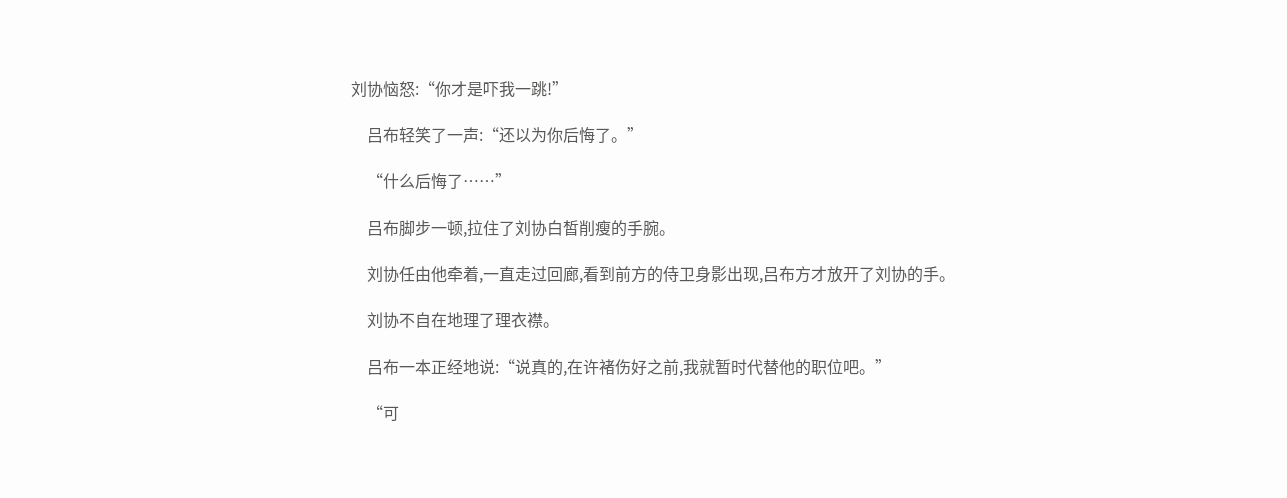刘协恼怒:“你才是吓我一跳!”

    吕布轻笑了一声:“还以为你后悔了。”

    “什么后悔了……”

    吕布脚步一顿,拉住了刘协白皙削瘦的手腕。

    刘协任由他牵着,一直走过回廊,看到前方的侍卫身影出现,吕布方才放开了刘协的手。

    刘协不自在地理了理衣襟。

    吕布一本正经地说:“说真的,在许褚伤好之前,我就暂时代替他的职位吧。”

    “可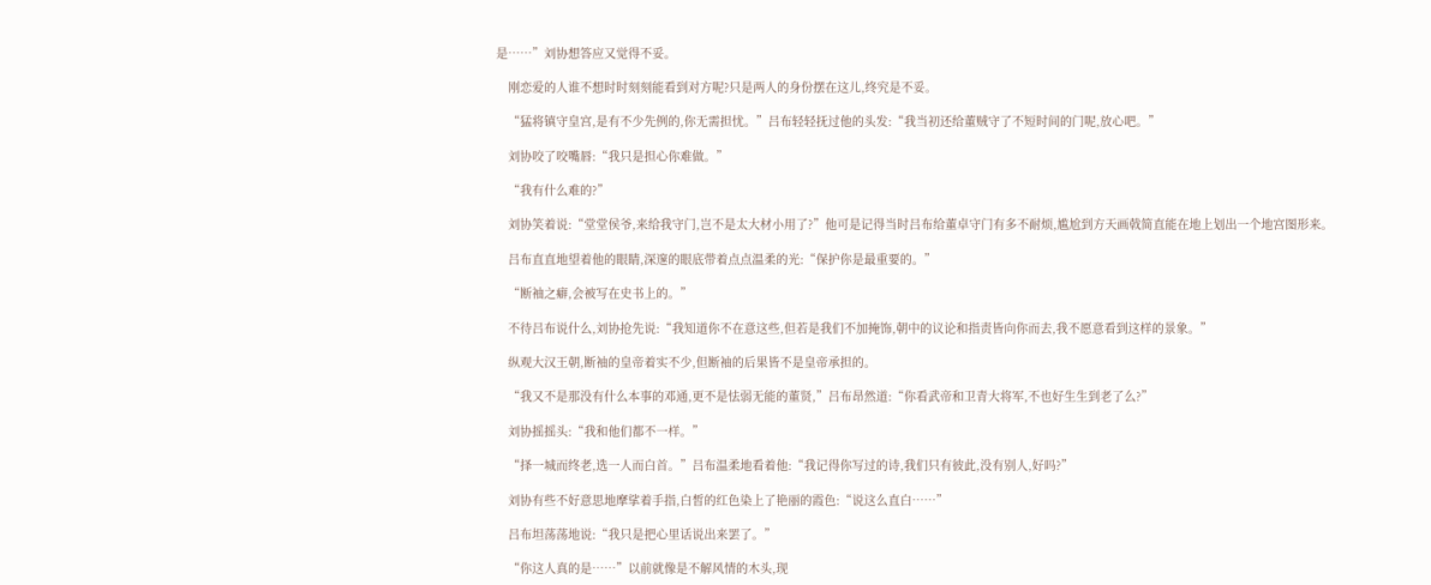是……”刘协想答应又觉得不妥。

    刚恋爱的人谁不想时时刻刻能看到对方呢?只是两人的身份摆在这儿,终究是不妥。

    “猛将镇守皇宫,是有不少先例的,你无需担忧。”吕布轻轻抚过他的头发:“我当初还给董贼守了不短时间的门呢,放心吧。”

    刘协咬了咬嘴唇:“我只是担心你难做。”

    “我有什么难的?”

    刘协笑着说:“堂堂侯爷,来给我守门,岂不是太大材小用了?”他可是记得当时吕布给董卓守门有多不耐烦,尴尬到方天画戟简直能在地上划出一个地宫图形来。

    吕布直直地望着他的眼睛,深邃的眼底带着点点温柔的光:“保护你是最重要的。”

    “断袖之癖,会被写在史书上的。”

    不待吕布说什么,刘协抢先说:“我知道你不在意这些,但若是我们不加掩饰,朝中的议论和指责皆向你而去,我不愿意看到这样的景象。”

    纵观大汉王朝,断袖的皇帝着实不少,但断袖的后果皆不是皇帝承担的。

    “我又不是那没有什么本事的邓通,更不是怯弱无能的董贤,”吕布昂然道:“你看武帝和卫青大将军,不也好生生到老了么?”

    刘协摇摇头:“我和他们都不一样。”

    “择一城而终老,选一人而白首。”吕布温柔地看着他:“我记得你写过的诗,我们只有彼此,没有别人,好吗?”

    刘协有些不好意思地摩挲着手指,白皙的红色染上了艳丽的霞色:“说这么直白……”

    吕布坦荡荡地说:“我只是把心里话说出来罢了。”

    “你这人真的是……”以前就像是不解风情的木头,现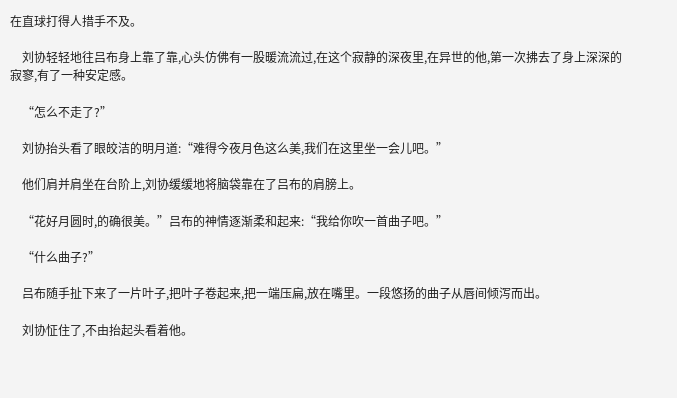在直球打得人措手不及。

    刘协轻轻地往吕布身上靠了靠,心头仿佛有一股暖流流过,在这个寂静的深夜里,在异世的他,第一次拂去了身上深深的寂寥,有了一种安定感。

    “怎么不走了?”

    刘协抬头看了眼皎洁的明月道:“难得今夜月色这么美,我们在这里坐一会儿吧。”

    他们肩并肩坐在台阶上,刘协缓缓地将脑袋靠在了吕布的肩膀上。

    “花好月圆时,的确很美。”吕布的神情逐渐柔和起来:“我给你吹一首曲子吧。”

    “什么曲子?”

    吕布随手扯下来了一片叶子,把叶子卷起来,把一端压扁,放在嘴里。一段悠扬的曲子从唇间倾泻而出。

    刘协怔住了,不由抬起头看着他。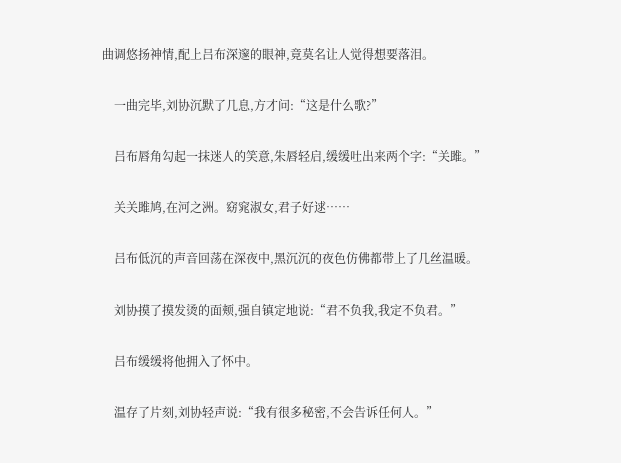曲调悠扬神情,配上吕布深邃的眼神,竟莫名让人觉得想要落泪。

    一曲完毕,刘协沉默了几息,方才问:“这是什么歌?”

    吕布唇角勾起一抹迷人的笑意,朱唇轻启,缓缓吐出来两个字:“关雎。”

    关关雎鸠,在河之洲。窈窕淑女,君子好逑……

    吕布低沉的声音回荡在深夜中,黑沉沉的夜色仿佛都带上了几丝温暖。

    刘协摸了摸发烫的面颊,强自镇定地说:“君不负我,我定不负君。”

    吕布缓缓将他拥入了怀中。

    温存了片刻,刘协轻声说:“我有很多秘密,不会告诉任何人。”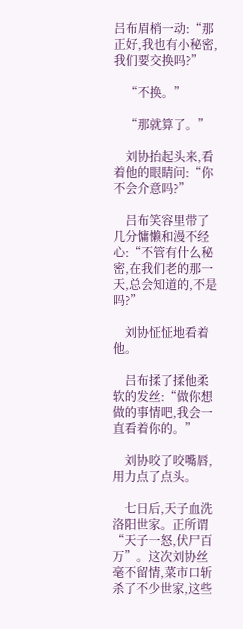吕布眉梢一动:“那正好,我也有小秘密,我们要交换吗?”

    “不换。”

    “那就算了。”

    刘协抬起头来,看着他的眼睛问:“你不会介意吗?”

    吕布笑容里带了几分慵懒和漫不经心:“不管有什么秘密,在我们老的那一天,总会知道的,不是吗?”

    刘协怔怔地看着他。

    吕布揉了揉他柔软的发丝:“做你想做的事情吧,我会一直看着你的。”

    刘协咬了咬嘴唇,用力点了点头。

    七日后,天子血洗洛阳世家。正所谓“天子一怒,伏尸百万”。这次刘协丝毫不留情,菜市口斩杀了不少世家,这些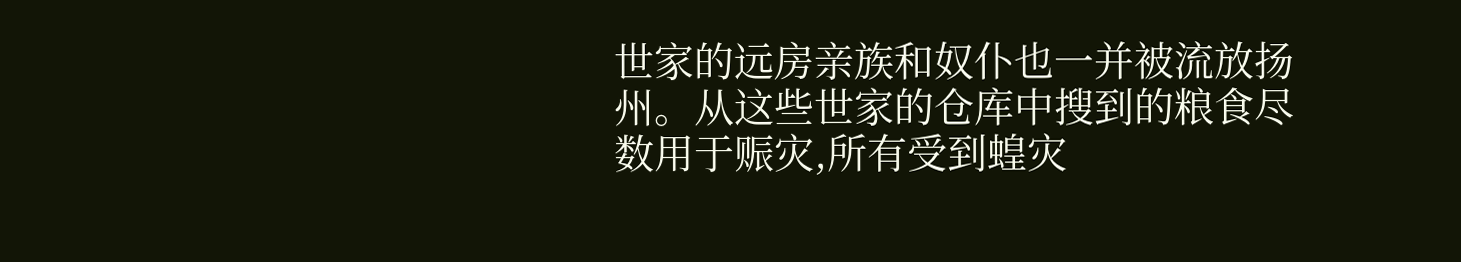世家的远房亲族和奴仆也一并被流放扬州。从这些世家的仓库中搜到的粮食尽数用于赈灾,所有受到蝗灾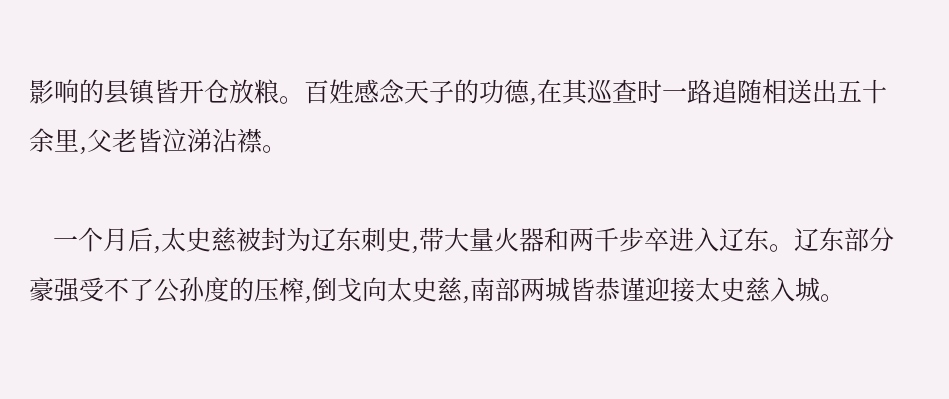影响的县镇皆开仓放粮。百姓感念天子的功德,在其巡查时一路追随相送出五十余里,父老皆泣涕沾襟。

    一个月后,太史慈被封为辽东刺史,带大量火器和两千步卒进入辽东。辽东部分豪强受不了公孙度的压榨,倒戈向太史慈,南部两城皆恭谨迎接太史慈入城。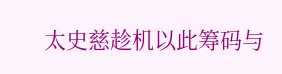太史慈趁机以此筹码与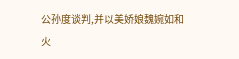公孙度谈判,并以美娇娘魏婉如和火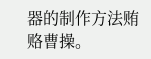器的制作方法贿赂曹操。